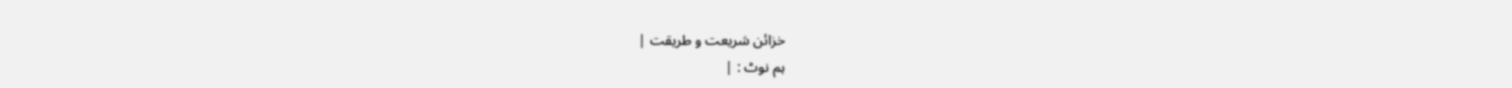خزائن شریعت و طریقت |
ہم نوٹ : |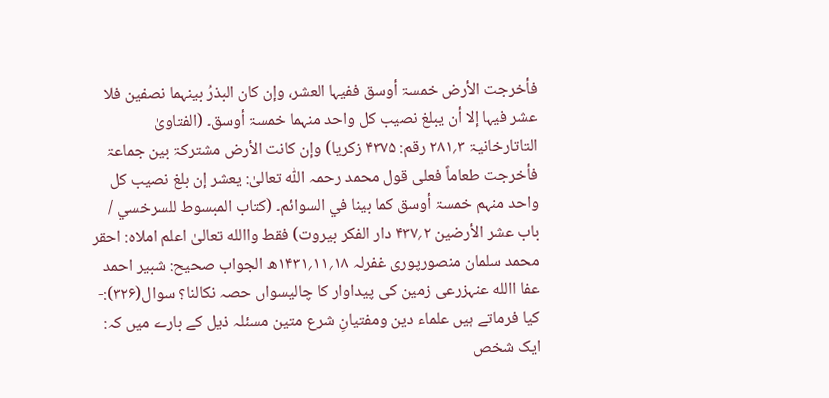فأخرجت الأرض خمسۃ أوسق ففیہا العشر، وإن کان البذرُ بینہما نصفین فلا عشر فیہا إلا أن یبلغ نصیب کل واحد منہما خمسۃ أوسق۔ (الفتاویٰ التاتارخانیۃ ۳؍۲۸۱ رقم: ۴۳۷۵ زکریا) وإن کانت الأرض مشترکۃ بین جماعۃ فأخرجت طعاماً فعلی قول محمد رحمہ اللّٰہ تعالیٰ: یعشر إن بلغ نصیب کل واحد منہم خمسۃ أوسق کما بینا في السوائم۔ (کتاب المبسوط للسرخسي / باب عشر الأرضین ۲؍۴۳۷ دار الفکر بیروت) فقط واالله تعالیٰ اعلم املاہ: احقر محمد سلمان منصورپوری غفرلہ ۱۸؍۱۱؍۱۴۳۱ھ الجواب صحیح: شبیر احمد عفا االله عنہزرعی زمین کی پیداوار کا چالیسواں حصہ نکالنا؟ سوال(۳۲۶):- کیا فرماتے ہیں علماء دین ومفتیانِ شرع متین مسئلہ ذیل کے بارے میں کہ: ایک شخص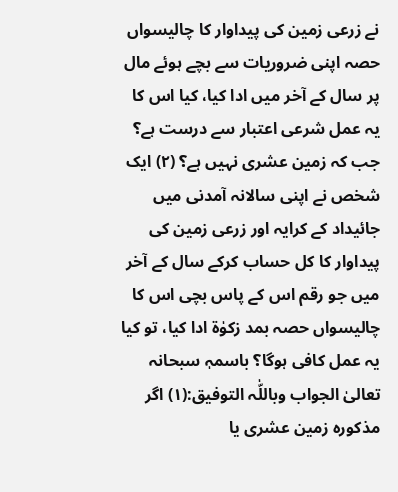نے زرعی زمین کی پیداوار کا چالیسواں حصہ اپنی ضروریات سے بچے ہوئے مال پر سال کے آخر میں ادا کیا، کیا اس کا یہ عمل شرعی اعتبار سے درست ہے؟ جب کہ زمین عشری نہیں ہے؟ (۲) ایک شخص نے اپنی سالانہ آمدنی میں جائیداد کے کرایہ اور زرعی زمین کی پیداوار کا کل حساب کرکے سال کے آخر میں جو رقم اس کے پاس بچی اس کا چالیسواں حصہ بمد زکوٰۃ ادا کیا، تو کیا یہ عمل کافی ہوگا؟ باسمہٖ سبحانہ تعالیٰ الجواب وباللّٰہ التوفیق:(۱) اگر مذکورہ زمین عشری یا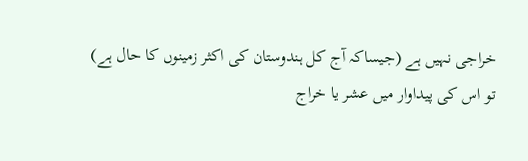خراجی نہیں ہے (جیساکہ آج کل ہندوستان کی اکثر زمینوں کا حال ہے) تو اس کی پیداوار میں عشر یا خراج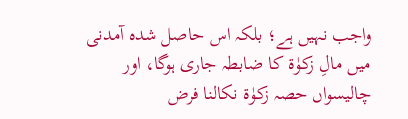واجب نہیں ہے؛ بلکہ اس حاصل شدہ آمدنی میں مالِ زکوٰۃ کا ضابطہ جاری ہوگا، اور چالیسواں حصہ زکوٰۃ نکالنا فرض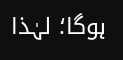ہوگا؛ لہٰذا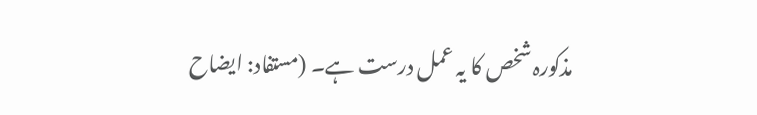مذکورہ شخص کا یہ عمل درست ہے۔ (مستفاد: ایضاح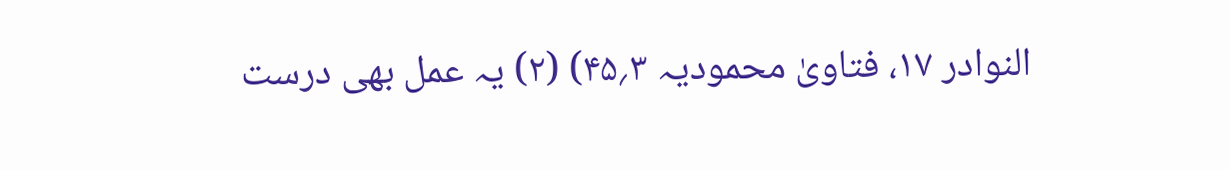النوادر ۱۷، فتاویٰ محمودیہ ۳؍۴۵) (۲) یہ عمل بھی درست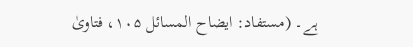ہے۔ (مستفاد: ایضاح المسائل ۱۰۵، فتاویٰ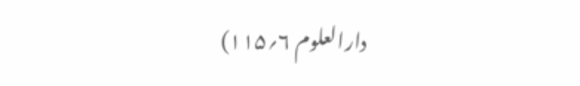دارالعلوم ۶؍۱۱۵)